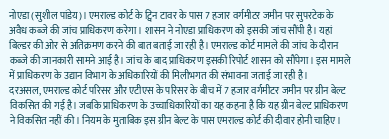नोएडा (सुशील पांडेय)। एमराल्ड कोर्ट के ट्विन टावर के पास 7 हजार वर्गमीटर जमीन पर सुपरटेक के अवैध कब्जे की जांच प्राधिकरण करेगा। शासन ने नोएडा प्राधिकरण को इसकी जांच सौंपी है। यहां बिल्डर की ओर से अतिक्रमण करने की बात बताई जा रही है। एमराल्ड कोर्ट मामले की जांच के दौरान कब्जे की जानकारी सामने आई है। जांच के बाद प्राधिकरण इसकी रिपोर्ट शासन को सौंपेगा। इस मामले में प्राधिकरण के उद्यान विभाग के अधिकारियों की मिलीभगत की संभावना जताई जा रही है।
दरअसल, एमराल्ड कोर्ट परिसर और एटीएस के परिसर के बीच में 7 हजार वर्गमीटर जमीन पर ग्रीन बेल्ट विकसित की गई है। जबकि प्राधिकरण के उच्चाधिकारियों का यह कहना है कि यह ग्रीन बेल्ट प्राधिकरण ने विकसित नहीं की। नियम के मुताबिक इस ग्रीन बेल्ट के पास एमराल्ड कोर्ट की दीवार होनी चाहिए।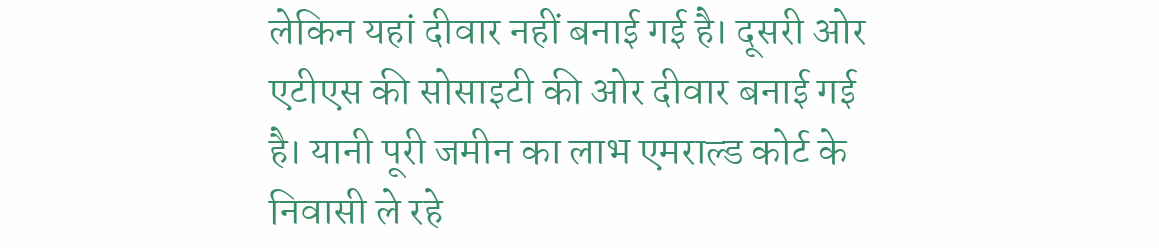लेकिन यहां दीवार नहीं बनाई गई है। दूसरी ओर एटीएस की सोसाइटी की ओर दीवार बनाई गई है। यानी पूरी जमीन का लाभ एमराल्ड कोर्ट के निवासी ले रहे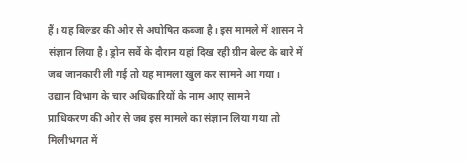हैं। यह बिल्डर की ओर से अघोषित कब्जा है। इस मामले में शासन ने संज्ञान लिया है। ड्रोन सर्वे के दौरान यहां दिख रही ग्रीन बेल्ट के बारे में जब जानकारी ली गई तो यह मामला खुल कर सामने आ गया।
उद्यान विभाग के चार अधिकारियों के नाम आए सामने
प्राधिकरण की ओर से जब इस मामले का संज्ञान लिया गया तो मिलीभगत में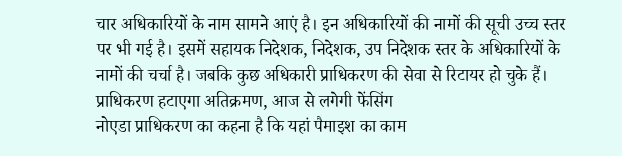चार अधिकारियों के नाम सामने आएं है। इन अधिकारियों की नामों की सूची उच्च स्तर पर भी गई है। इसमें सहायक निदेशक, निदेशक, उप निदेशक स्तर के अधिकारियों के नामों की चर्चा है। जबकि कुछ अधिकारी प्राधिकरण की सेवा से रिटायर हो चुके हैं।
प्राधिकरण हटाएगा अतिक्रमण, आज से लगेगी फेंसिंग
नोएडा प्राधिकरण का कहना है कि यहां पैमाइश का काम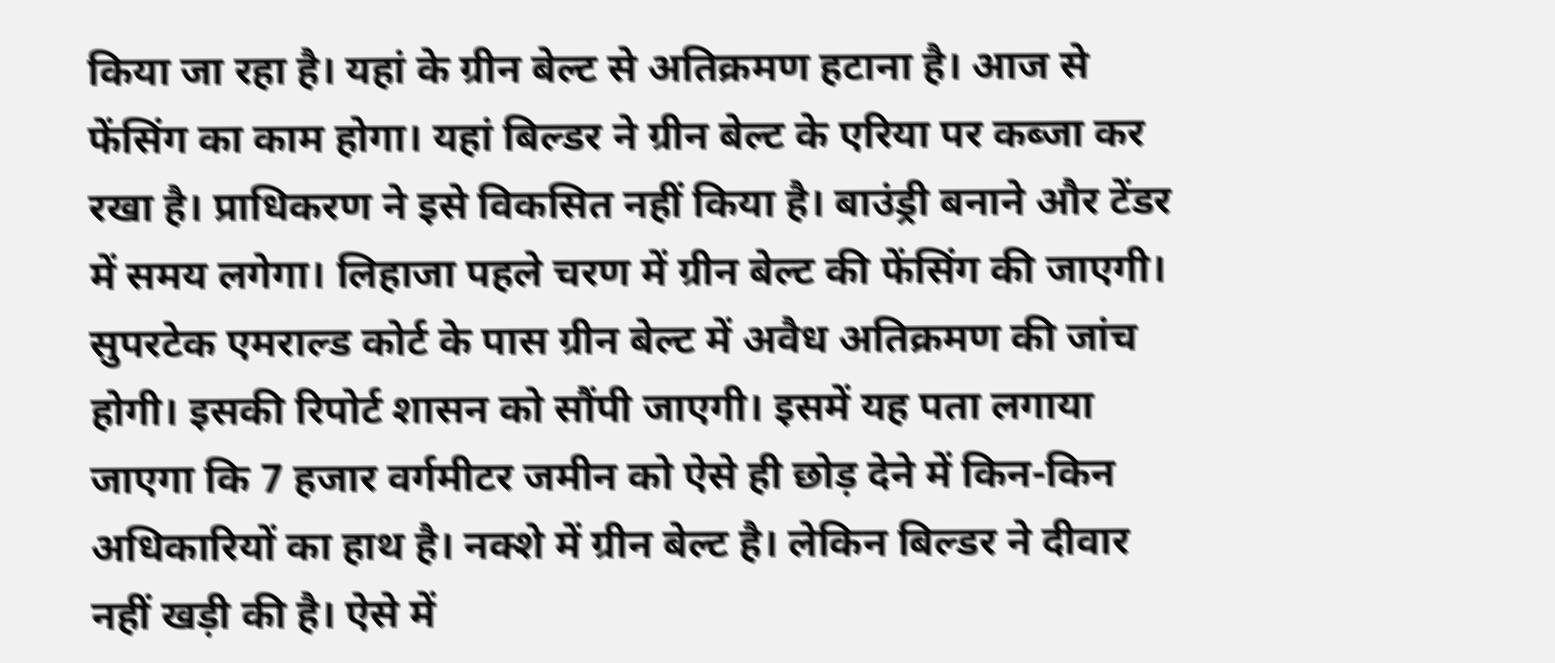किया जा रहा है। यहां के ग्रीन बेल्ट से अतिक्रमण हटाना है। आज से फेंसिंग का काम होगा। यहां बिल्डर ने ग्रीन बेल्ट के एरिया पर कब्जा कर रखा है। प्राधिकरण ने इसे विकसित नहीं किया है। बाउंड्री बनाने और टेंडर में समय लगेगा। लिहाजा पहले चरण में ग्रीन बेल्ट की फेंसिंग की जाएगी।
सुपरटेक एमराल्ड कोर्ट के पास ग्रीन बेल्ट में अवैध अतिक्रमण की जांच होगी। इसकी रिपोर्ट शासन को सौंपी जाएगी। इसमें यह पता लगाया जाएगा कि 7 हजार वर्गमीटर जमीन को ऐसे ही छोड़ देने में किन-किन अधिकारियों का हाथ है। नक्शे में ग्रीन बेल्ट है। लेकिन बिल्डर ने दीवार नहीं खड़ी की है। ऐसे में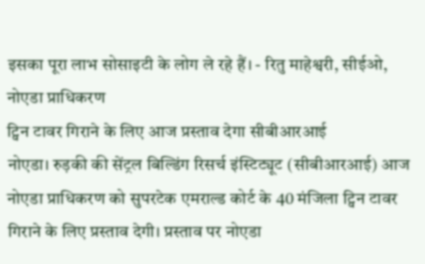इसका पूरा लाभ सोसाइटी के लोग ले रहे हैं। - रितु माहेश्वरी, सीईओ, नोएडा प्राधिकरण
ट्विन टावर गिराने के लिए आज प्रस्ताव देगा सीबीआरआई
नोएडा। रुड़की की सेंट्रल बिल्डिंग रिसर्च इंस्टिट्यूट (सीबीआरआई) आज नोएडा प्राधिकरण को सुपरटेक एमराल्ड कोर्ट के 40 मंजिला ट्विन टावर गिराने के लिए प्रस्ताव देगी। प्रस्ताव पर नोएडा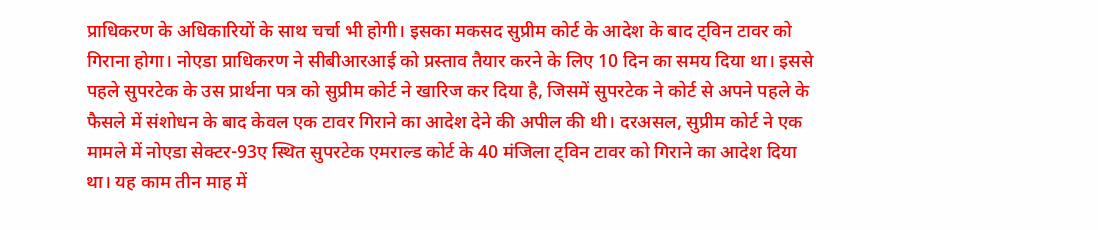प्राधिकरण के अधिकारियों के साथ चर्चा भी होगी। इसका मकसद सुप्रीम कोर्ट के आदेश के बाद ट्विन टावर को गिराना होगा। नोएडा प्राधिकरण ने सीबीआरआई को प्रस्ताव तैयार करने के लिए 10 दिन का समय दिया था। इससे पहले सुपरटेक के उस प्रार्थना पत्र को सुप्रीम कोर्ट ने खारिज कर दिया है, जिसमें सुपरटेक ने कोर्ट से अपने पहले के फैसले में संशोधन के बाद केवल एक टावर गिराने का आदेश देने की अपील की थी। दरअसल, सुप्रीम कोर्ट ने एक मामले में नोएडा सेक्टर-93ए स्थित सुपरटेक एमराल्ड कोर्ट के 40 मंजिला ट्विन टावर को गिराने का आदेश दिया था। यह काम तीन माह में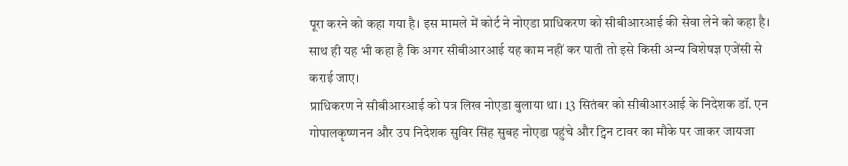पूरा करने को कहा गया है। इस मामले में कोर्ट ने नोएडा प्राधिकरण को सीबीआरआई की सेवा लेने को कहा है। साथ ही यह भी कहा है कि अगर सीबीआरआई यह काम नहीं कर पाती तो इसे किसी अन्य विशेषज्ञ एजेंसी से कराई जाए।
प्राधिकरण ने सीबीआरआई को पत्र लिख नोएडा बुलाया था। 13 सितंबर को सीबीआरआई के निदेशक डॉ. एन गोपालकृष्णनन और उप निदेशक सुविर सिंह सुबह नोएडा पहुंचे और ट्विन टावर का मौके पर जाकर जायजा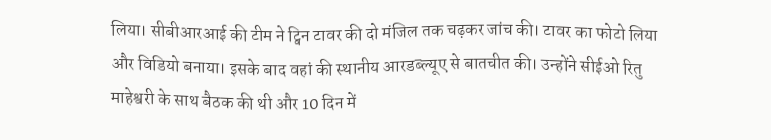लिया। सीबीआरआई की टीम ने ट्विन टावर की दो मंजिल तक चढ़कर जांच की। टावर का फोटो लिया और विडियो बनाया। इसके बाद वहां की स्थानीय आरडब्ल्यूए से बातचीत की। उन्होंने सीईओ रितु माहेश्वरी के साथ बैठक की थी और 10 दिन में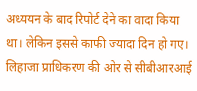अध्ययन के बाद रिपोर्ट देने का वादा किया था। लेकिन इससे काफी ज्यादा दिन हो गए। लिहाजा प्राधिकरण की ओर से सीबीआरआई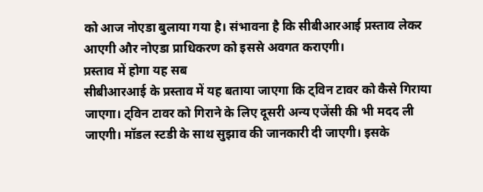को आज नोएडा बुलाया गया है। संभावना है कि सीबीआरआई प्रस्ताव लेकर आएगी और नोएडा प्राधिकरण को इससे अवगत कराएगी।
प्रस्ताव में होगा यह सब
सीबीआरआई के प्रस्ताव में यह बताया जाएगा कि ट्विन टावर को कैसे गिराया जाएगा। ट्विन टावर को गिराने के लिए दूसरी अन्य एजेंसी की भी मदद ली जाएगी। मॉडल स्टडी के साथ सुझाव की जानकारी दी जाएगी। इसके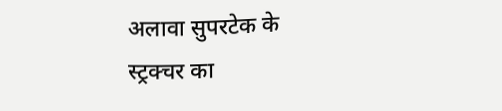अलावा सुपरटेक के स्ट्रक्चर का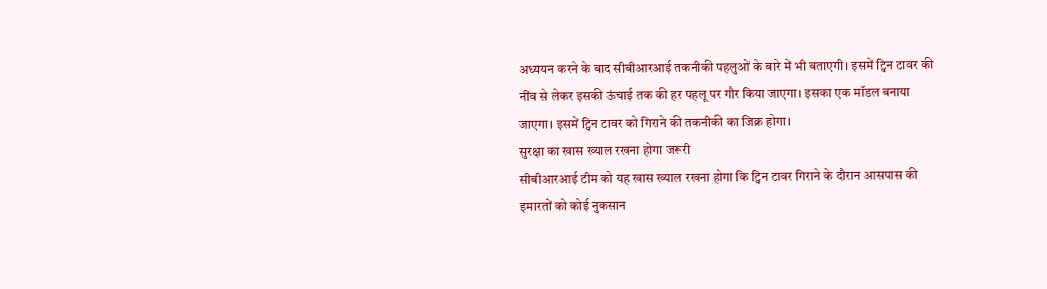अध्ययन करने के बाद सीबीआरआई तकनीकी पहलुओं के बारे में भी बताएगी। इसमें ट्विन टावर की नींव से लेकर इसकी ऊंचाई तक की हर पहलू पर गौर किया जाएगा। इसका एक मॉडल बनाया जाएगा। इसमें ट्विन टावर को गिराने की तकनीकी का जिक्र होगा।
सुरक्षा का खास ख्याल रखना होगा जरूरी
सीबीआरआई टीम को यह खास ख्याल रखना होगा कि ट्विन टावर गिराने के दौरान आसपास की इमारतों को कोई नुकसान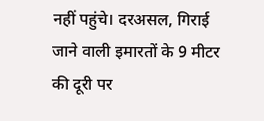नहीं पहुंचे। दरअसल, गिराई जाने वाली इमारतों के 9 मीटर की दूरी पर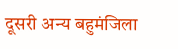दूसरी अन्य बहुमंजिला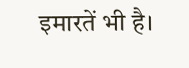इमारतें भी है।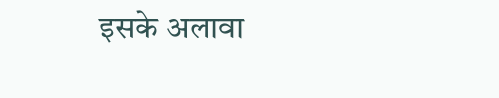इसके अलावा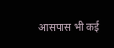आसपास भी कई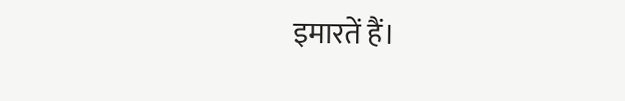इमारतें हैं।